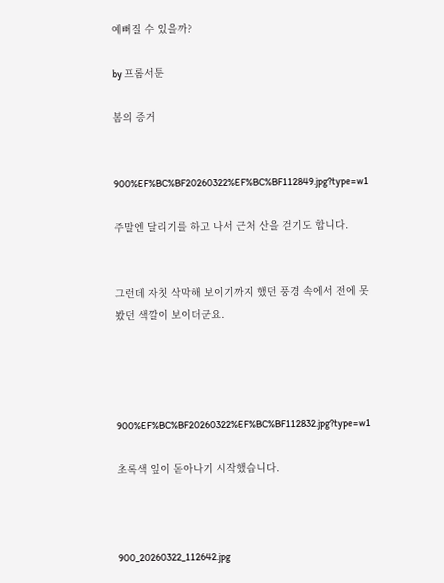예뻐질 수 있을까?

by 프롬서툰

봄의 증거


900%EF%BC%BF20260322%EF%BC%BF112849.jpg?type=w1

주말엔 달리기를 하고 나서 근처 산을 걷기도 합니다.


그런데 자칫 삭막해 보이기까지 했던 풍경 속에서 전에 못 봤던 색깔이 보이더군요.




900%EF%BC%BF20260322%EF%BC%BF112832.jpg?type=w1

초록색 잎이 돋아나기 시작했습니다.



900_20260322_112642.jpg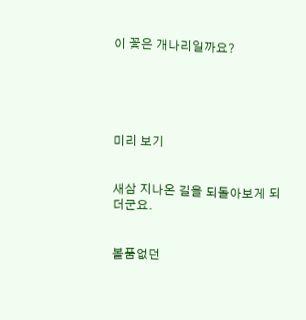이 꽃은 개나리일까요?





미리 보기


새삼 지나온 길을 되돌아보게 되더군요.


볼품없던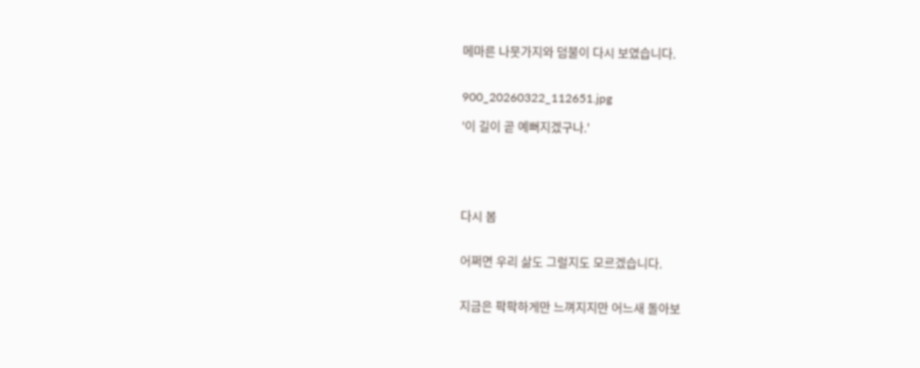메마른 나뭇가지와 덤불이 다시 보였습니다.


900_20260322_112651.jpg

'이 길이 곧 예뻐지겠구나.'





다시 봄


어쩌면 우리 삶도 그럴지도 모르겠습니다.


지금은 팍팍하게만 느껴지지만 어느새 돌아보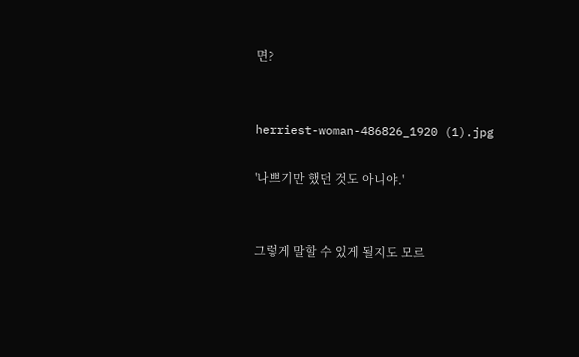면?


herriest-woman-486826_1920 (1).jpg

'나쁘기만 했던 것도 아니야.'


그렇게 말할 수 있게 될지도 모르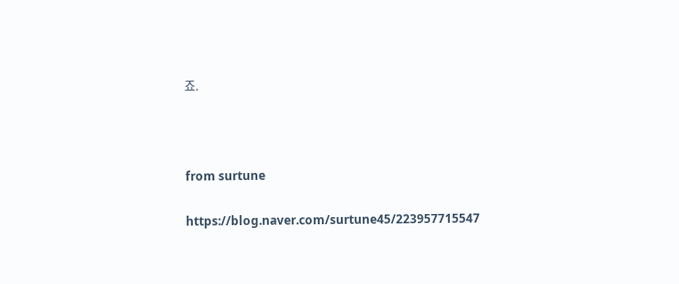죠.





from surtune


https://blog.naver.com/surtune45/223957715547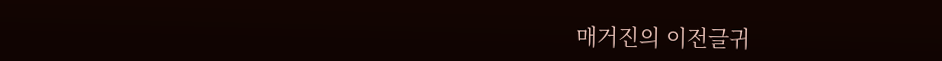매거진의 이전글귀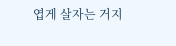엽게 살자는 거지